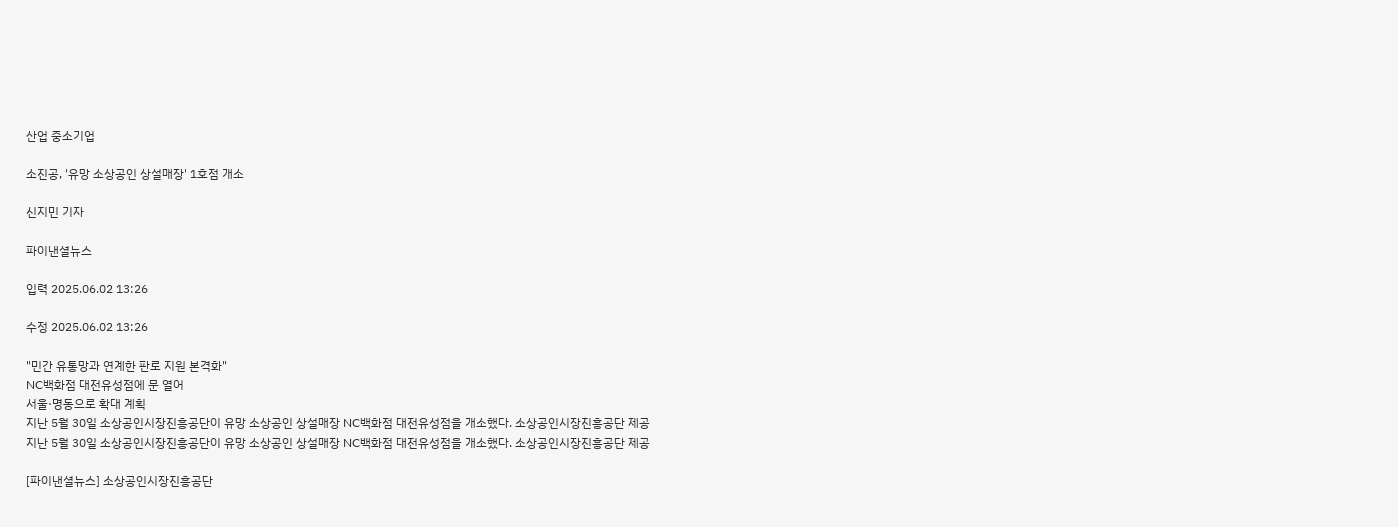산업 중소기업

소진공, '유망 소상공인 상설매장' 1호점 개소

신지민 기자

파이낸셜뉴스

입력 2025.06.02 13:26

수정 2025.06.02 13:26

"민간 유통망과 연계한 판로 지원 본격화"
NC백화점 대전유성점에 문 열어
서울·명동으로 확대 계획
지난 5월 30일 소상공인시장진흥공단이 유망 소상공인 상설매장 NC백화점 대전유성점을 개소했다. 소상공인시장진흥공단 제공
지난 5월 30일 소상공인시장진흥공단이 유망 소상공인 상설매장 NC백화점 대전유성점을 개소했다. 소상공인시장진흥공단 제공

[파이낸셜뉴스] 소상공인시장진흥공단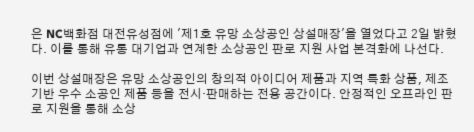은 NC백화점 대전유성점에 '제1호 유망 소상공인 상설매장'을 열었다고 2일 밝혔다. 이를 통해 유통 대기업과 연계한 소상공인 판로 지원 사업 본격화에 나선다.

이번 상설매장은 유망 소상공인의 창의적 아이디어 제품과 지역 특화 상품, 제조 기반 우수 소공인 제품 등을 전시·판매하는 전용 공간이다. 안정적인 오프라인 판로 지원을 통해 소상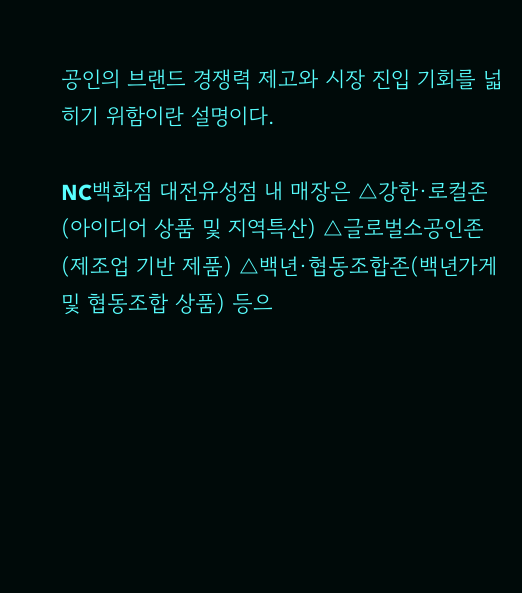공인의 브랜드 경쟁력 제고와 시장 진입 기회를 넓히기 위함이란 설명이다.

NC백화점 대전유성점 내 매장은 △강한·로컬존(아이디어 상품 및 지역특산) △글로벌소공인존(제조업 기반 제품) △백년·협동조합존(백년가게 및 협동조합 상품) 등으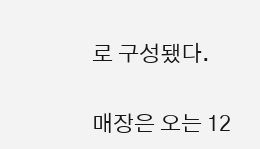로 구성됐다.

매장은 오는 12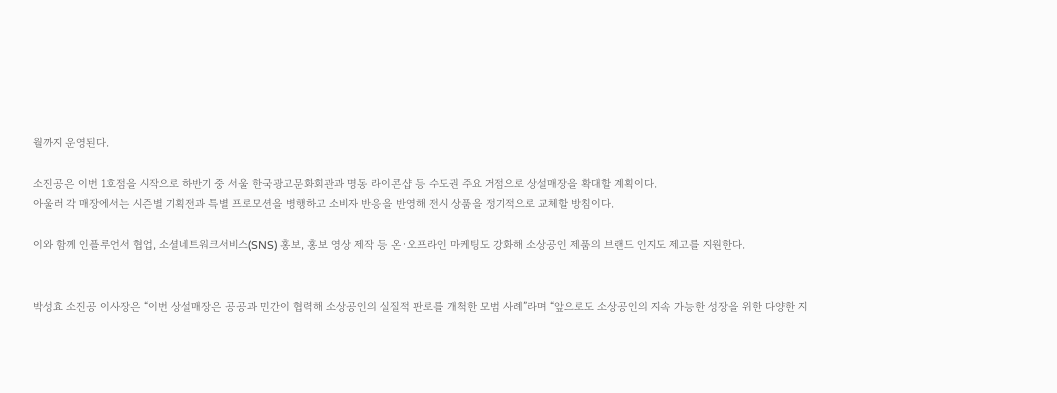월까지 운영된다.

소진공은 이번 1호점을 시작으로 하반기 중 서울 한국광고문화회관과 명동 라이콘샵 등 수도권 주요 거점으로 상설매장을 확대할 계획이다.
아울러 각 매장에서는 시즌별 기획전과 특별 프로모션을 병행하고 소비자 반응을 반영해 전시 상품을 정기적으로 교체할 방침이다.

이와 함께 인플루언서 협업, 소셜네트워크서비스(SNS) 홍보, 홍보 영상 제작 등 온·오프라인 마케팅도 강화해 소상공인 제품의 브랜드 인지도 제고를 지원한다.


박성효 소진공 이사장은 “이번 상설매장은 공공과 민간이 협력해 소상공인의 실질적 판로를 개척한 모범 사례”라며 “앞으로도 소상공인의 지속 가능한 성장을 위한 다양한 지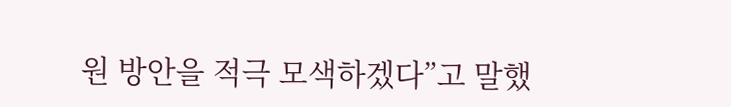원 방안을 적극 모색하겠다”고 말했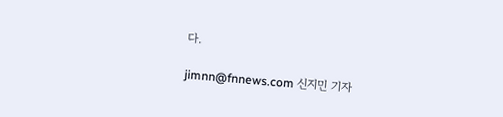다.

jimnn@fnnews.com 신지민 기자